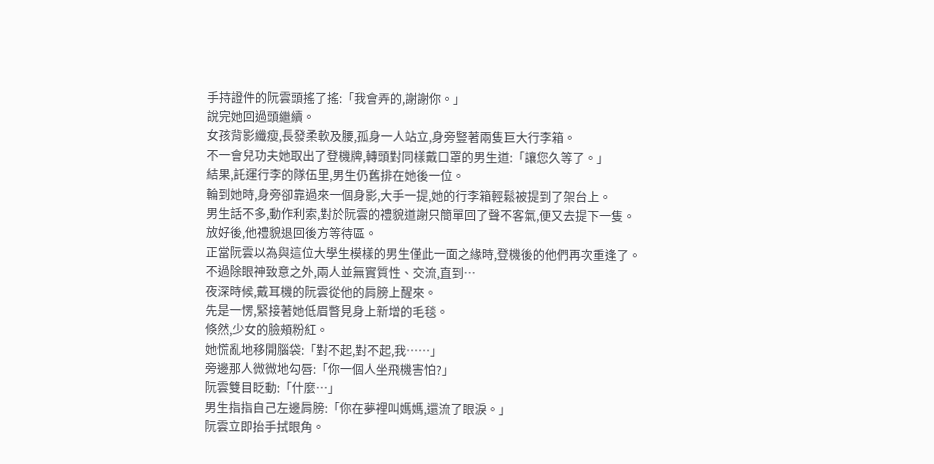手持證件的阮雲頭搖了搖:「我會弄的,謝謝你。」
說完她回過頭繼續。
女孩背影纖瘦,長發柔軟及腰,孤身一人站立,身旁豎著兩隻巨大行李箱。
不一會兒功夫她取出了登機牌,轉頭對同樣戴口罩的男生道:「讓您久等了。」
結果,託運行李的隊伍里,男生仍舊排在她後一位。
輪到她時,身旁卻靠過來一個身影,大手一提,她的行李箱輕鬆被提到了架台上。
男生話不多,動作利索,對於阮雲的禮貌道謝只簡單回了聲不客氣,便又去提下一隻。
放好後,他禮貌退回後方等待區。
正當阮雲以為與這位大學生模樣的男生僅此一面之緣時,登機後的他們再次重逢了。
不過除眼神致意之外,兩人並無實質性、交流,直到…
夜深時候,戴耳機的阮雲從他的肩膀上醒來。
先是一愣,緊接著她低眉瞥見身上新增的毛毯。
倏然,少女的臉頰粉紅。
她慌亂地移開腦袋:「對不起,對不起,我……」
旁邊那人微微地勾唇:「你一個人坐飛機害怕?」
阮雲雙目眨動:「什麼…」
男生指指自己左邊肩膀:「你在夢裡叫媽媽,還流了眼淚。」
阮雲立即抬手拭眼角。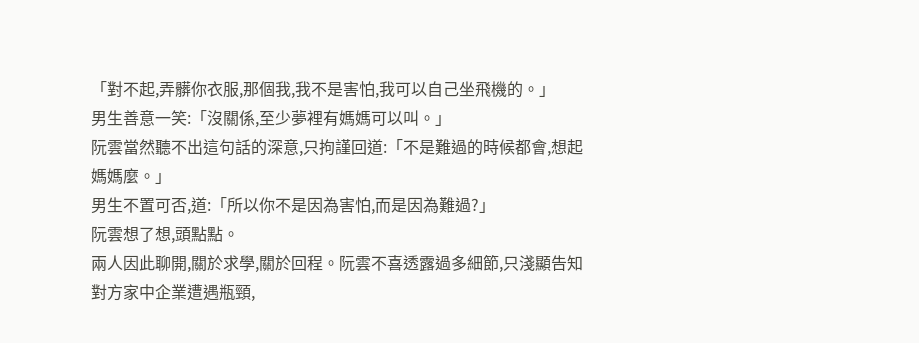「對不起,弄髒你衣服,那個我,我不是害怕,我可以自己坐飛機的。」
男生善意一笑:「沒關係,至少夢裡有媽媽可以叫。」
阮雲當然聽不出這句話的深意,只拘謹回道:「不是難過的時候都會,想起媽媽麼。」
男生不置可否,道:「所以你不是因為害怕,而是因為難過?」
阮雲想了想,頭點點。
兩人因此聊開,關於求學,關於回程。阮雲不喜透露過多細節,只淺顯告知對方家中企業遭遇瓶頸,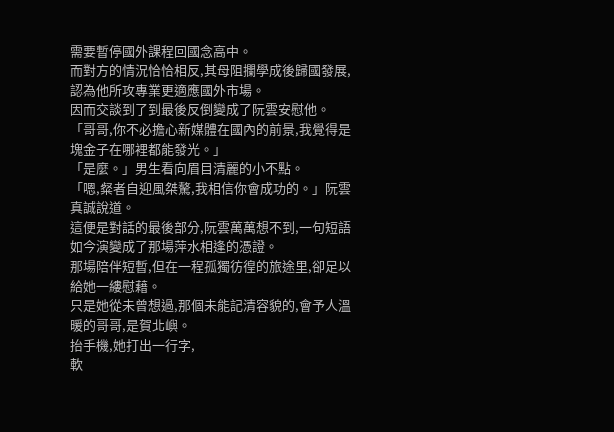需要暫停國外課程回國念高中。
而對方的情況恰恰相反,其母阻攔學成後歸國發展,認為他所攻專業更適應國外市場。
因而交談到了到最後反倒變成了阮雲安慰他。
「哥哥,你不必擔心新媒體在國內的前景,我覺得是塊金子在哪裡都能發光。」
「是麼。」男生看向眉目清麗的小不點。
「嗯,粲者自迎風桀驁,我相信你會成功的。」阮雲真誠說道。
這便是對話的最後部分,阮雲萬萬想不到,一句短語如今演變成了那場萍水相逢的憑證。
那場陪伴短暫,但在一程孤獨彷徨的旅途里,卻足以給她一縷慰藉。
只是她從未曾想過,那個未能記清容貌的,會予人溫暖的哥哥,是賀北嶼。
抬手機,她打出一行字,
軟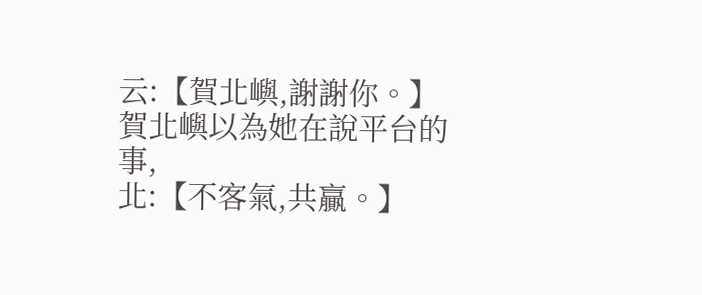云:【賀北嶼,謝謝你。】
賀北嶼以為她在說平台的事,
北:【不客氣,共贏。】